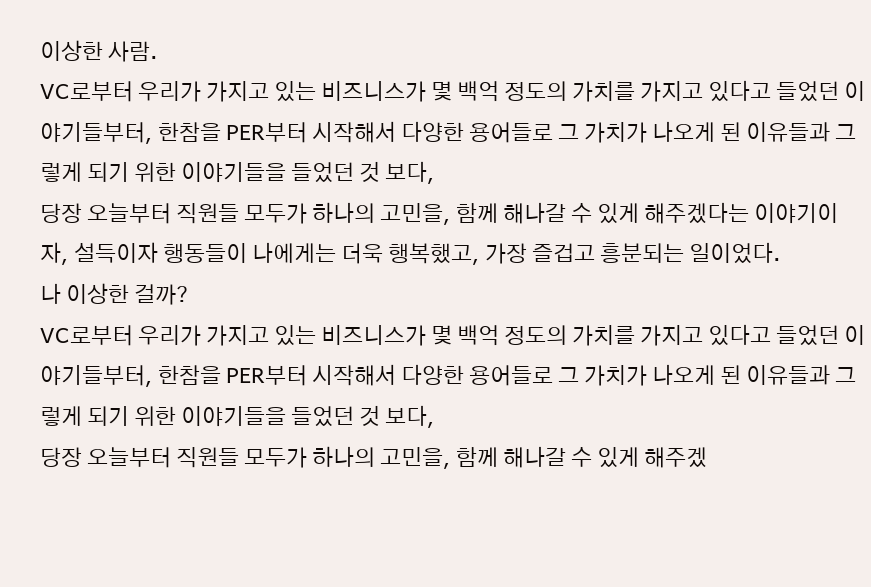이상한 사람.
VC로부터 우리가 가지고 있는 비즈니스가 몇 백억 정도의 가치를 가지고 있다고 들었던 이야기들부터, 한참을 PER부터 시작해서 다양한 용어들로 그 가치가 나오게 된 이유들과 그렇게 되기 위한 이야기들을 들었던 것 보다,
당장 오늘부터 직원들 모두가 하나의 고민을, 함께 해나갈 수 있게 해주겠다는 이야기이자, 설득이자 행동들이 나에게는 더욱 행복했고, 가장 즐겁고 흥분되는 일이었다.
나 이상한 걸까?
VC로부터 우리가 가지고 있는 비즈니스가 몇 백억 정도의 가치를 가지고 있다고 들었던 이야기들부터, 한참을 PER부터 시작해서 다양한 용어들로 그 가치가 나오게 된 이유들과 그렇게 되기 위한 이야기들을 들었던 것 보다,
당장 오늘부터 직원들 모두가 하나의 고민을, 함께 해나갈 수 있게 해주겠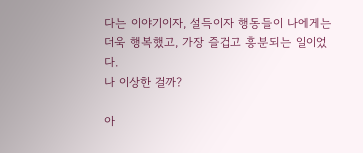다는 이야기이자, 설득이자 행동들이 나에게는 더욱 행복했고, 가장 즐겁고 흥분되는 일이었다.
나 이상한 걸까?

아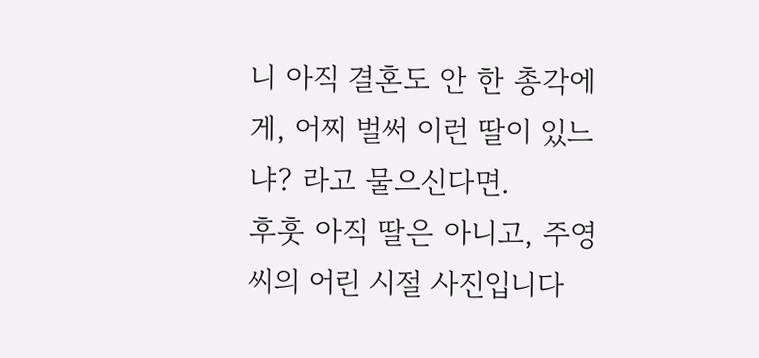니 아직 결혼도 안 한 총각에게, 어찌 벌써 이런 딸이 있느냐? 라고 물으신다면.
후훗 아직 딸은 아니고, 주영씨의 어린 시절 사진입니다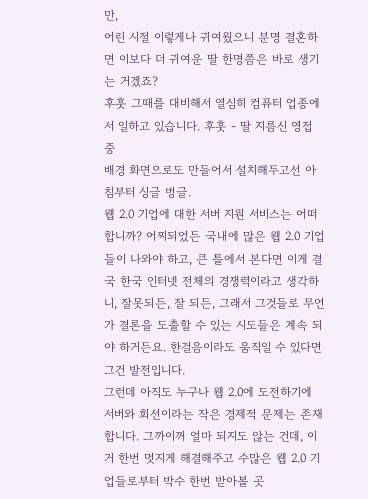만,
어린 시절 이렇게나 귀여웠으니 분명 결혼하면 이보다 더 귀여운 딸 한명쯤은 바로 생기는 거겠죠?
후훗 그때를 대비해서 열심히 컴퓨터 업종에서 일하고 있습니다. 후훗 - 딸 지름신 영접 중
배경 화면으로도 만들어서 설치해두고선 아침부터 싱글 벙글.
웹 2.0 기업에 대한 서버 지원 서비스는 어떠합니까? 어찌되었든 국내에 많은 웹 2.0 기업들이 나와야 하고, 큰 틀에서 본다면 이게 결국 한국 인터넷 전체의 경쟁력이라고 생각하니, 잘못되든, 잘 되든, 그래서 그것들로 무언가 결론을 도출할 수 있는 시도들은 계속 되야 하거든요. 한걸음이라도 움직일 수 있다면 그건 발전입니다.
그런데 아직도 누구나 웹 2.0에 도전하기에 서버와 회선이라는 작은 경제적 문제는 존재합니다. 그까이꺼 얼마 되지도 않는 건데, 이거 한번 멋지게 해결해주고 수많은 웹 2.0 기업들로부터 박수 한번 받아볼 곳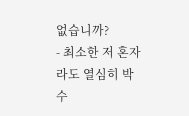없습니까?
- 최소한 저 혼자라도 열심히 박수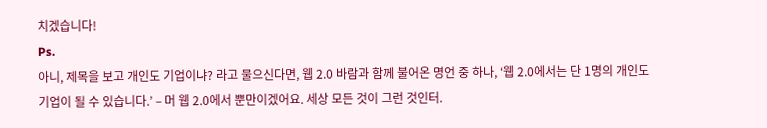치겠습니다!
Ps.
아니, 제목을 보고 개인도 기업이냐? 라고 물으신다면, 웹 2.0 바람과 함께 불어온 명언 중 하나, ‘웹 2.0에서는 단 1명의 개인도 기업이 될 수 있습니다.’ – 머 웹 2.0에서 뿐만이겠어요. 세상 모든 것이 그런 것인터.